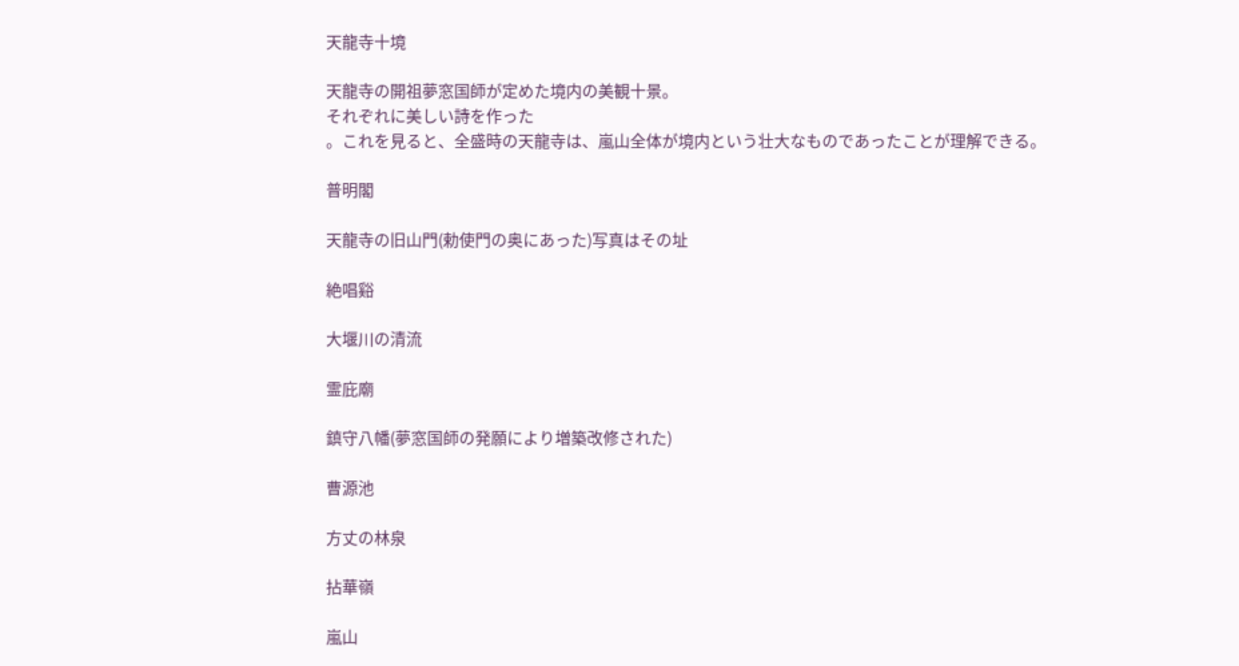天龍寺十境

天龍寺の開祖夢窓国師が定めた境内の美観十景。
それぞれに美しい詩を作った
。これを見ると、全盛時の天龍寺は、嵐山全体が境内という壮大なものであったことが理解できる。

普明閣

天龍寺の旧山門(勅使門の奥にあった)写真はその址

絶唱谿

大堰川の清流

霊庇廟

鎮守八幡(夢窓国師の発願により増築改修された)

曹源池

方丈の林泉

拈華嶺

嵐山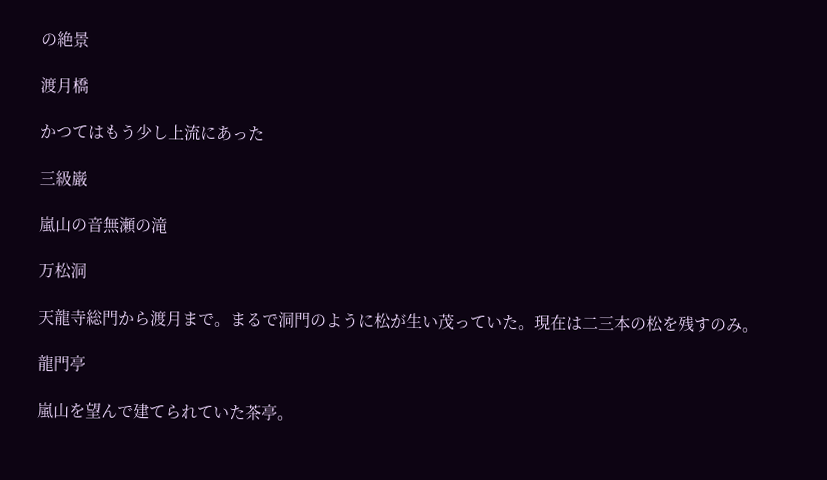の絶景

渡月橋

かつてはもう少し上流にあった

三級巌

嵐山の音無瀬の滝

万松洞

天龍寺総門から渡月まで。まるで洞門のように松が生い茂っていた。現在は二三本の松を残すのみ。

龍門亭

嵐山を望んで建てられていた茶亭。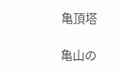亀頂塔

亀山の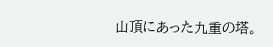山頂にあった九重の塔。